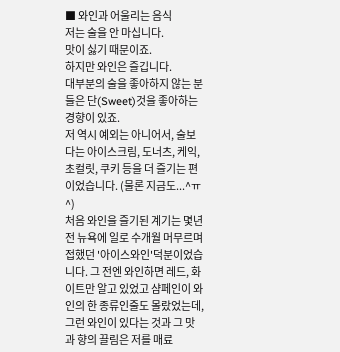■ 와인과 어울리는 음식
저는 술을 안 마십니다.
맛이 싫기 때문이죠.
하지만 와인은 즐깁니다.
대부분의 술을 좋아하지 않는 분들은 단(Sweet)것을 좋아하는 경향이 있죠.
저 역시 예외는 아니어서, 술보다는 아이스크림, 도너츠, 케익, 초컬릿, 쿠키 등을 더 즐기는 편이었습니다. (물론 지금도...^ㅠ^)
처음 와인을 즐기된 계기는 몇년 전 뉴욕에 일로 수개월 머무르며 접했던 '아이스와인'덕분이었습니다. 그 전엔 와인하면 레드, 화이트만 알고 있었고 샴페인이 와인의 한 종류인줄도 몰랐었는데, 그런 와인이 있다는 것과 그 맛과 향의 끌림은 저를 매료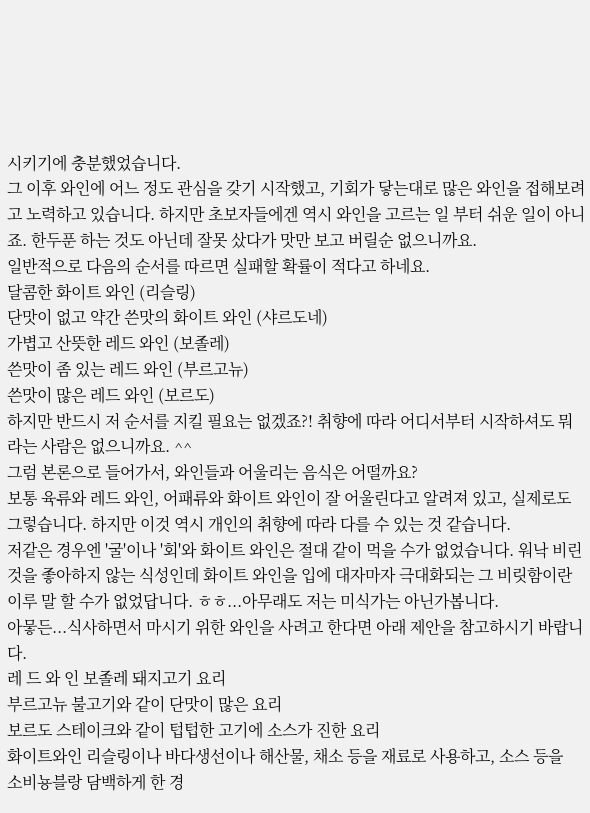시키기에 충분했었습니다.
그 이후 와인에 어느 정도 관심을 갖기 시작했고, 기회가 닿는대로 많은 와인을 접해보려고 노력하고 있습니다. 하지만 초보자들에겐 역시 와인을 고르는 일 부터 쉬운 일이 아니죠. 한두푼 하는 것도 아닌데 잘못 샀다가 맛만 보고 버릴순 없으니까요.
일반적으로 다음의 순서를 따르면 실패할 확률이 적다고 하네요.
달콤한 화이트 와인 (리슬링)
단맛이 없고 약간 쓴맛의 화이트 와인 (샤르도네)
가볍고 산뜻한 레드 와인 (보졸레)
쓴맛이 좀 있는 레드 와인 (부르고뉴)
쓴맛이 많은 레드 와인 (보르도)
하지만 반드시 저 순서를 지킬 필요는 없겠죠?! 취향에 따라 어디서부터 시작하셔도 뭐라는 사람은 없으니까요. ^^
그럼 본론으로 들어가서, 와인들과 어울리는 음식은 어떨까요?
보통 육류와 레드 와인, 어패류와 화이트 와인이 잘 어울린다고 알려져 있고, 실제로도 그렇습니다. 하지만 이것 역시 개인의 취향에 따라 다를 수 있는 것 같습니다.
저같은 경우엔 '굴'이나 '회'와 화이트 와인은 절대 같이 먹을 수가 없었습니다. 워낙 비린 것을 좋아하지 않는 식성인데 화이트 와인을 입에 대자마자 극대화되는 그 비릿함이란 이루 말 할 수가 없었답니다. ㅎㅎ...아무래도 저는 미식가는 아닌가봅니다.
아뭏든...식사하면서 마시기 위한 와인을 사려고 한다면 아래 제안을 참고하시기 바랍니다.
레 드 와 인 보졸레 돼지고기 요리
부르고뉴 불고기와 같이 단맛이 많은 요리
보르도 스테이크와 같이 텁텁한 고기에 소스가 진한 요리
화이트와인 리슬링이나 바다생선이나 해산물, 채소 등을 재료로 사용하고, 소스 등을
소비뇽블랑 담백하게 한 경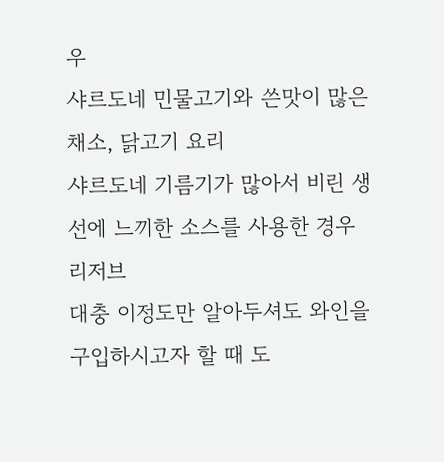우
샤르도네 민물고기와 쓴맛이 많은 채소, 닭고기 요리
샤르도네 기름기가 많아서 비린 생선에 느끼한 소스를 사용한 경우
리저브
대충 이정도만 알아두셔도 와인을 구입하시고자 할 때 도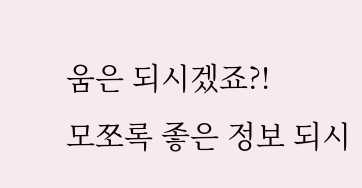움은 되시겠죠?!
모쪼록 좋은 정보 되시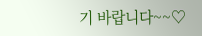기 바랍니다~~♡